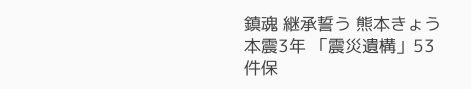鎮魂 継承誓う 熊本きょう本震3年 「震災遺構」53件保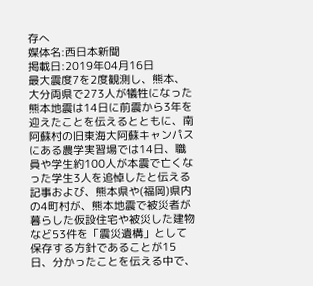存へ
媒体名:西日本新聞
掲載日:2019年04月16日
最大震度7を2度観測し、熊本、大分両県で273人が犠牲になった熊本地震は14日に前震から3年を迎えたことを伝えるとともに、南阿蘇村の旧東海大阿蘇キャンパスにある農学実習場では14日、職員や学生約100人が本震で亡くなった学生3人を追悼したと伝える記事および、熊本県や(福岡)県内の4町村が、熊本地震で被災者が暮らした仮設住宅や被災した建物など53件を「震災遺構」として保存する方針であることが15日、分かったことを伝える中で、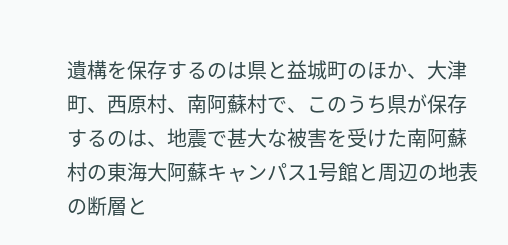遺構を保存するのは県と益城町のほか、大津町、西原村、南阿蘇村で、このうち県が保存するのは、地震で甚大な被害を受けた南阿蘇村の東海大阿蘇キャンパス1号館と周辺の地表の断層と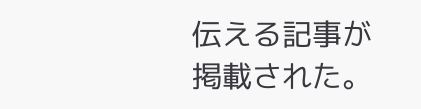伝える記事が掲載された。